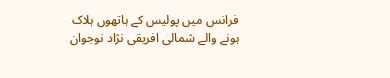فرانس میں پولیس کے ہاتھوں ہلاک ہونے والے شمالی افریقی نژاد نوجوان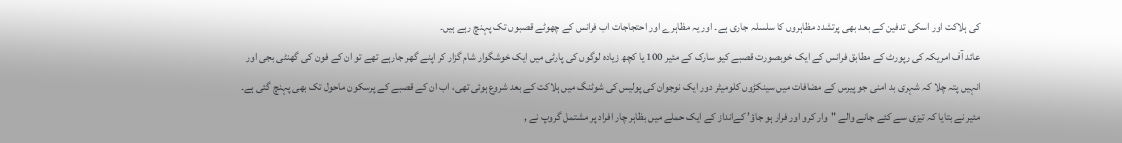کی ہلاکت اور اسکی تدفین کے بعد بھی پرتشدد مظاہروں کا سلسلہ جاری ہے۔ اور یہ مظاہرے اور احتجاجات اب فرانس کے چھوٹے قصبوں تک پہنچ رہے ہیں۔
عائد آف امریکہ کی رپورٹ کے مطابق فرانس کے ایک خوبصورت قصبے کیو سارک کے مئیر 100 یا کچھ زیادہ لوگوں کی پارٹی میں ایک خوشگوار شام گزار کر اپنے گھر جارہے تھے تو ان کے فون کی گھنٹی بجی اور انہیں پتہ چلا کہ شہری بد امنی جو پیرس کے مضافات میں سینکڑوں کلومیٹر دور ایک نوجوان کی پولیس کی شوٹنگ میں ہلاکت کے بعد شروع ہوئی تھی، اب ان کے قصبے کے پرسکون ماحول تک بھی پہنچ گئی ہے۔
مئیر نے بتایا کہ تیزی سے کئے جانے والے "وار کرو اور فرار ہو جاؤ’ کےانداز کے ایک حملے میں بظاہر چار افراد پر مشتمل گروپ نے ,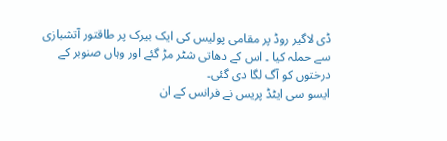ڈی لاگیر روڈ پر مقامی پولیس کی ایک بیرک پر طاقتور آتشبازی سے حملہ کیا ۔ اس کے دھاتی شٹر مڑ گئے اور وہاں صنوبر کے درختوں کو آگ لگا دی گئی۔
ایسو سی ایٹڈ پریس نے فرانس کے ان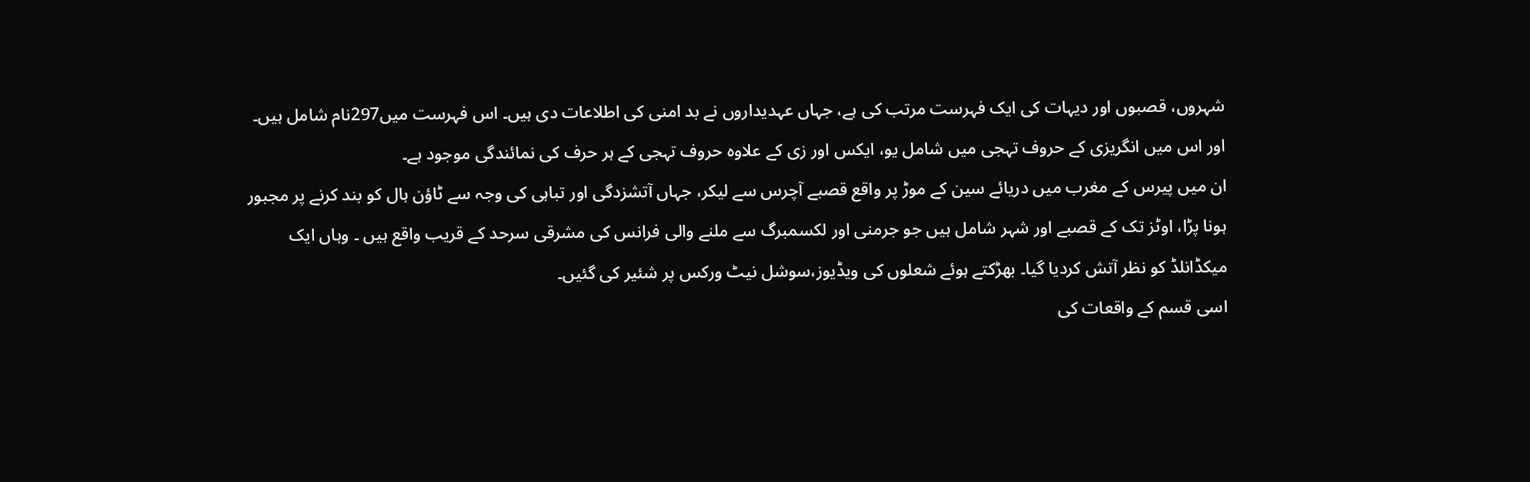شہروں، قصبوں اور دیہات کی ایک فہرست مرتب کی ہے، جہاں عہدیداروں نے بد امنی کی اطلاعات دی ہیں۔ اس فہرست میں297نام شامل ہیں۔ اور اس میں انگریزی کے حروف تہجی میں شامل یو، ایکس اور زی کے علاوہ حروف تہجی کے ہر حرف کی نمائندگی موجود ہے۔
ان میں پیرس کے مغرب میں دریائے سین کے موڑ پر واقع قصبے آچرس سے لیکر، جہاں آتشزدگی اور تباہی کی وجہ سے ٹاؤن ہال کو بند کرنے پر مجبور ہونا پڑا، اوٹز تک کے قصبے اور شہر شامل ہیں جو جرمنی اور لکسمبرگ سے ملنے والی فرانس کی مشرقی سرحد کے قریب واقع ہیں ۔ وہاں ایک میکڈانلڈ کو نظر آتش کردیا گیا۔ بھڑکتے ہوئے شعلوں کی ویڈیوز،سوشل نیٹ ورکس پر شئیر کی گئیں۔
اسی قسم کے واقعات کی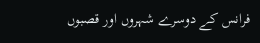فرانس کے دوسرے شہروں اور قصبوں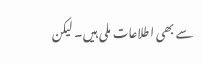سے بھی اطلاعات ملی ہیں۔ لیکن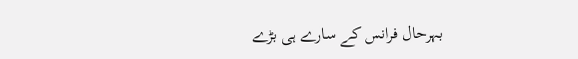بہرحال فرانس کے سارے ہی بڑے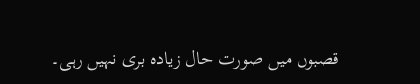قصبوں میں صورت حال زیادہ بری نہیں رہی۔